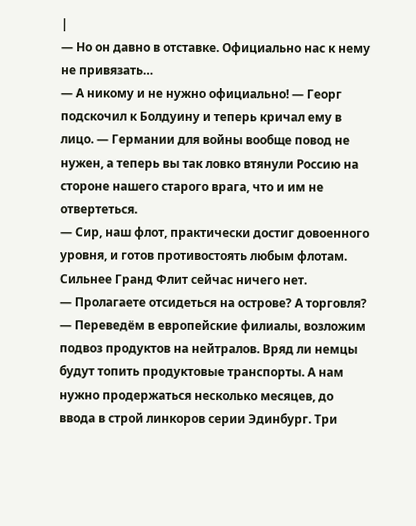|
— Но он давно в отставке. Официально нас к нему не привязать…
— А никому и не нужно официально! — Георг подскочил к Болдуину и теперь кричал ему в лицо. — Германии для войны вообще повод не нужен, а теперь вы так ловко втянули Россию на стороне нашего старого врага, что и им не отвертеться.
— Сир, наш флот, практически достиг довоенного уровня, и готов противостоять любым флотам. Сильнее Гранд Флит сейчас ничего нет.
— Пролагаете отсидеться на острове? А торговля?
— Переведём в европейские филиалы, возложим подвоз продуктов на нейтралов. Вряд ли немцы будут топить продуктовые транспорты. А нам нужно продержаться несколько месяцев, до ввода в строй линкоров серии Эдинбург. Три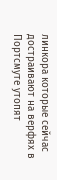линкора которые сейчас достраивают на верфях в Портсмуте утопят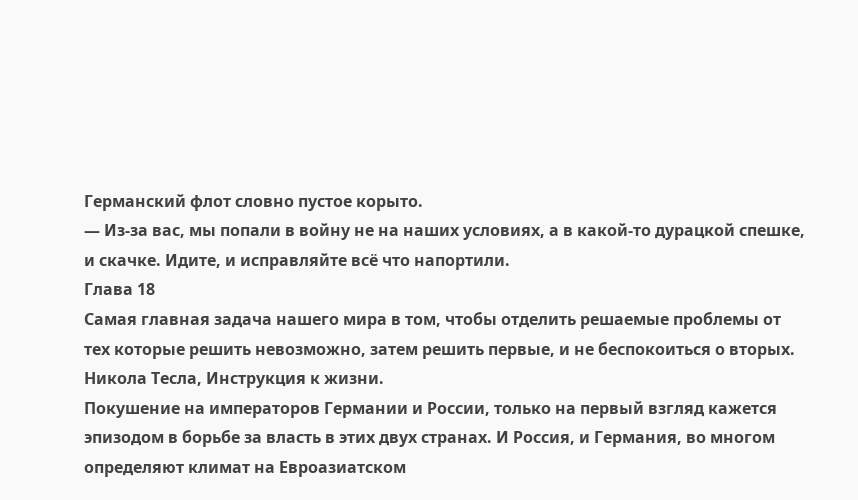Германский флот словно пустое корыто.
— Из-за вас, мы попали в войну не на наших условиях, а в какой-то дурацкой спешке, и скачке. Идите, и исправляйте всё что напортили.
Глава 18
Самая главная задача нашего мира в том, чтобы отделить решаемые проблемы от тех которые решить невозможно, затем решить первые, и не беспокоиться о вторых.
Никола Тесла, Инструкция к жизни.
Покушение на императоров Германии и России, только на первый взгляд кажется эпизодом в борьбе за власть в этих двух странах. И Россия, и Германия, во многом определяют климат на Евроазиатском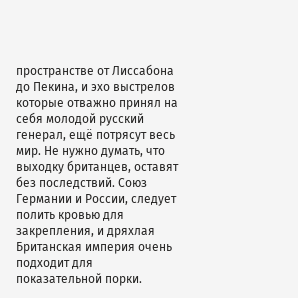пространстве от Лиссабона до Пекина, и эхо выстрелов которые отважно принял на себя молодой русский генерал, ещё потрясут весь мир. Не нужно думать, что выходку британцев, оставят без последствий. Союз Германии и России, следует полить кровью для закрепления, и дряхлая Британская империя очень подходит для показательной порки.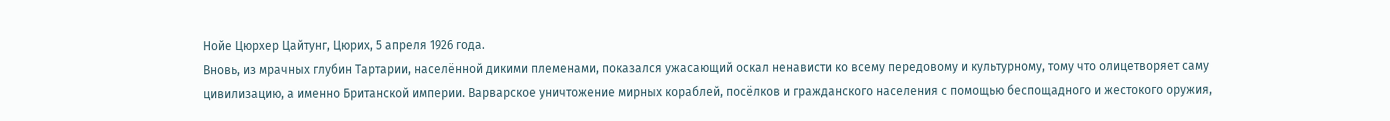Нойе Цюрхер Цайтунг, Цюрих, 5 апреля 1926 года.
Вновь, из мрачных глубин Тартарии, населённой дикими племенами, показался ужасающий оскал ненависти ко всему передовому и культурному, тому что олицетворяет саму цивилизацию, а именно Британской империи. Варварское уничтожение мирных кораблей, посёлков и гражданского населения с помощью беспощадного и жестокого оружия,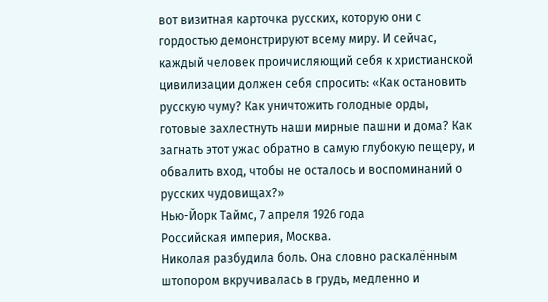вот визитная карточка русских, которую они с гордостью демонстрируют всему миру. И сейчас, каждый человек проичисляющий себя к христианской цивилизации должен себя спросить: «Как остановить русскую чуму? Как уничтожить голодные орды, готовые захлестнуть наши мирные пашни и дома? Как загнать этот ужас обратно в самую глубокую пещеру, и обвалить вход, чтобы не осталось и воспоминаний о русских чудовищах?»
Нью-Йорк Таймс, 7 апреля 1926 года
Российская империя, Москва.
Николая разбудила боль. Она словно раскалённым штопором вкручивалась в грудь, медленно и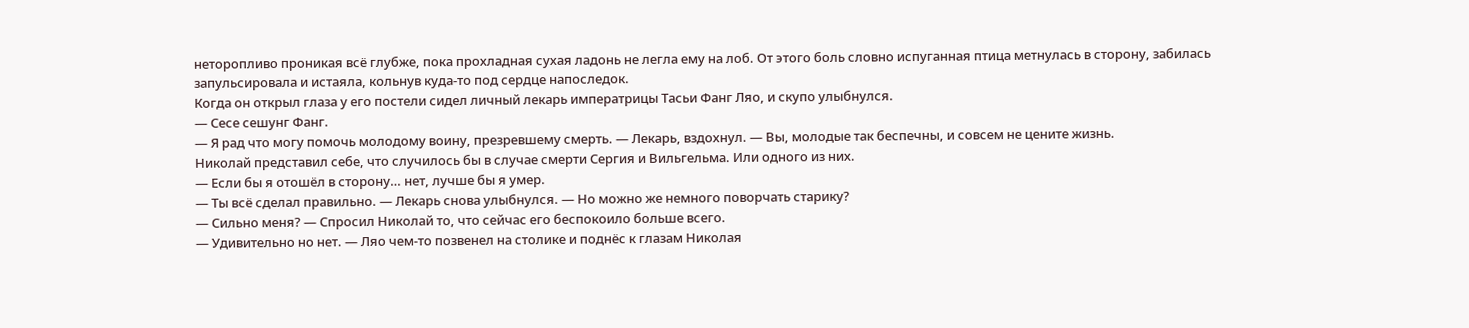неторопливо проникая всё глубже, пока прохладная сухая ладонь не легла ему на лоб. От этого боль словно испуганная птица метнулась в сторону, забилась запульсировала и истаяла, кольнув куда-то под сердце напоследок.
Когда он открыл глаза у его постели сидел личный лекарь императрицы Тасьи Фанг Ляо, и скупо улыбнулся.
— Сесе сешунг Фанг.
— Я рад что могу помочь молодому воину, презревшему смерть. — Лекарь, вздохнул. — Вы, молодые так беспечны, и совсем не цените жизнь.
Николай представил себе, что случилось бы в случае смерти Сергия и Вильгельма. Или одного из них.
— Если бы я отошёл в сторону… нет, лучше бы я умер.
— Ты всё сделал правильно. — Лекарь снова улыбнулся. — Но можно же немного поворчать старику?
— Сильно меня? — Спросил Николай то, что сейчас его беспокоило больше всего.
— Удивительно но нет. — Ляо чем-то позвенел на столике и поднёс к глазам Николая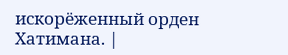искорёженный орден Хатимана. |